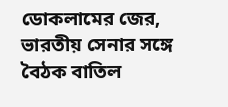ডোকলামের জের, ভারতীয় সেনার সঙ্গে বৈঠক বাতিল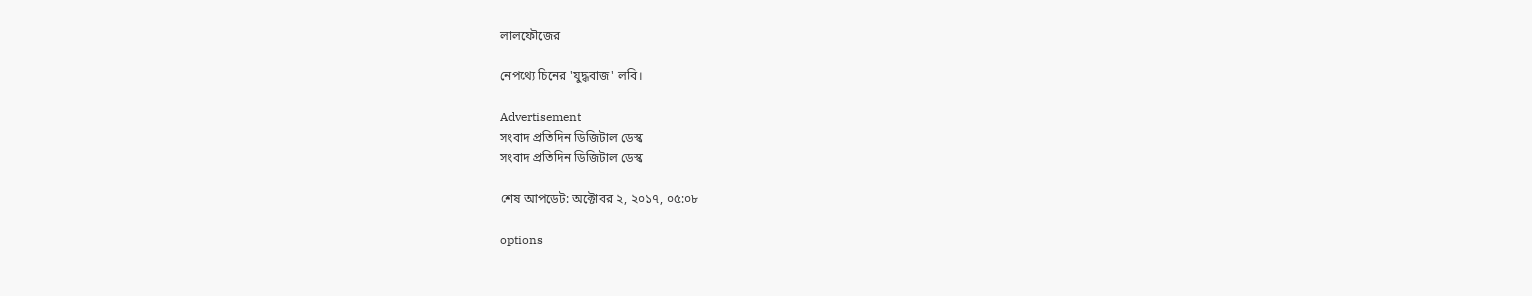লালফৌজের

নেপথ্যে চিনের 'যুদ্ধবাজ' লবি।

Advertisement
সংবাদ প্রতিদিন ডিজিটাল ডেস্ক
সংবাদ প্রতিদিন ডিজিটাল ডেস্ক

শেষ আপডেট: অক্টোবর ২, ২০১৭, ০৫:০৮

options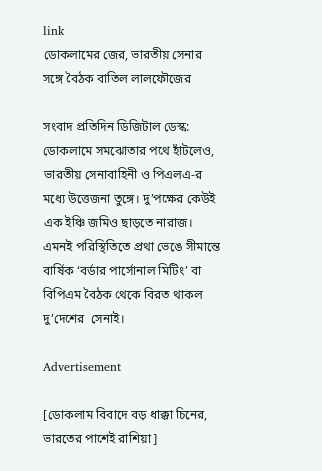link
ডোকলামের জের, ভারতীয় সেনার সঙ্গে বৈঠক বাতিল লালফৌজের

সংবাদ প্রতিদিন ডিজিটাল ডেস্ক: ডোকলামে সমঝোতার পথে হাঁটলেও, ভারতীয় সেনাবাহিনী ও পিএলএ-র মধ্যে উত্তেজনা তুঙ্গে। দু’পক্ষের কেউই এক ইঞ্চি জমিও ছাড়তে নারাজ। এমনই পরিস্থিতিতে প্রথা ভেঙে সীমান্তে বার্ষিক ‘বর্ডার পার্সোনাল মিটিং’ বা বিপিএম বৈঠক থেকে বিরত থাকল দু’দেশের  সেনাই।

Advertisement

[ডোকলাম বিবাদে বড় ধাক্কা চিনের, ভারতের পাশেই রাশিয়া]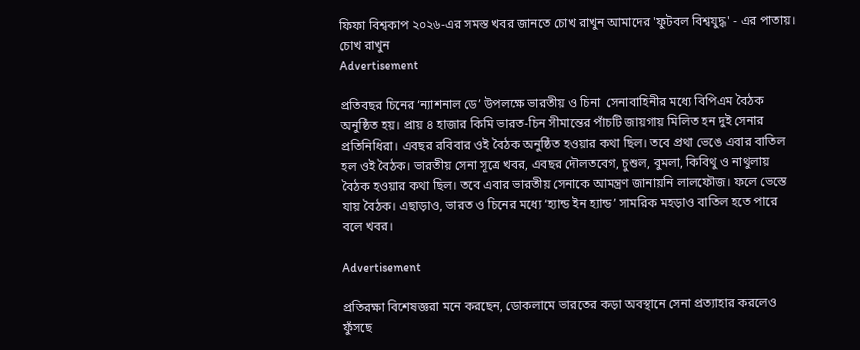ফিফা বিশ্বকাপ ২০২৬-এর সমস্ত খবর জানতে চোখ রাখুন আমাদের 'ফুটবল বিশ্বযুদ্ধ' - এর পাতায়।
চোখ রাখুন
Advertisement

প্রতিবছর চিনের ‘ন্যাশনাল ডে’ উপলক্ষে ভারতীয় ও চিনা  সেনাবাহিনীর মধ্যে বিপিএম বৈঠক অনুষ্ঠিত হয়। প্রায় ৪ হাজার কিমি ভারত-চিন সীমান্তের পাঁচটি জায়গায় মিলিত হন দুই সেনার প্রতিনিধিরা। এবছর রবিবার ওই বৈঠক অনুষ্ঠিত হওয়ার কথা ছিল। তবে প্রথা ভেঙে এবার বাতিল হল ওই বৈঠক। ভারতীয় সেনা সূত্রে খবর, এবছর দৌলতবেগ, চুশুল, বুমলা, কিবিথু ও নাথুলায় বৈঠক হওয়ার কথা ছিল। তবে এবার ভারতীয় সেনাকে আমন্ত্রণ জানায়নি লালফৌজ। ফলে ভেস্তে যায় বৈঠক। এছাড়াও, ভারত ও চিনের মধ্যে ‘হ্যান্ড ইন হ্যান্ড’ সামরিক মহড়াও বাতিল হতে পারে বলে খবর।

Advertisement

প্রতিরক্ষা বিশেষজ্ঞরা মনে করছেন, ডোকলামে ভারতের কড়া অবস্থানে সেনা প্রত্যাহার করলেও ফুঁসছে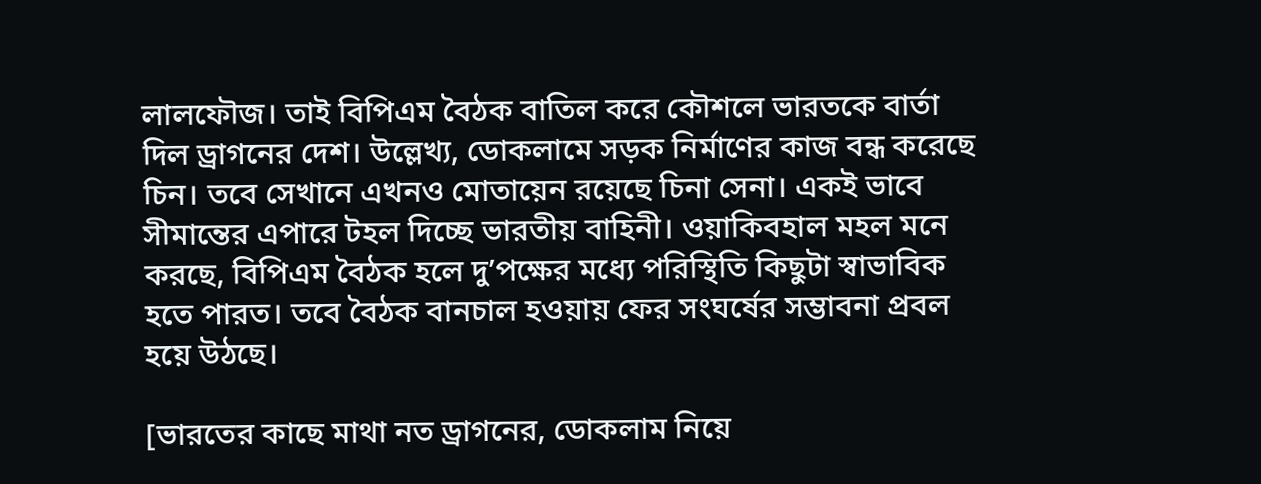লালফৌজ। তাই বিপিএম বৈঠক বাতিল করে কৌশলে ভারতকে বার্তা দিল ড্রাগনের দেশ। উল্লেখ্য, ডোকলামে সড়ক নির্মাণের কাজ বন্ধ করেছে চিন। তবে সেখানে এখনও মোতায়েন রয়েছে চিনা সেনা। একই ভাবে সীমান্তের এপারে টহল দিচ্ছে ভারতীয় বাহিনী। ওয়াকিবহাল মহল মনে করছে, বিপিএম বৈঠক হলে দু’পক্ষের মধ্যে পরিস্থিতি কিছুটা স্বাভাবিক হতে পারত। তবে বৈঠক বানচাল হওয়ায় ফের সংঘর্ষের সম্ভাবনা প্রবল হয়ে উঠছে।

[ভারতের কাছে মাথা নত ড্রাগনের, ডোকলাম নিয়ে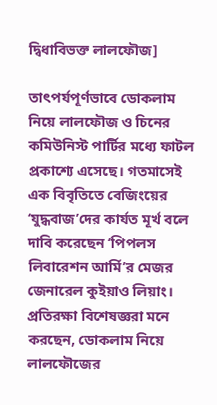দ্বিধাবিভক্ত লালফৌজ]

তাৎপর্যপূর্ণভাবে ডোকলাম নিয়ে লালফৌজ ও চিনের কমিউনিস্ট পার্টির মধ্যে ফাটল প্রকাশ্যে এসেছে। গতমাসেই এক বিবৃতিতে বেজিংয়ের ‘যুদ্ধবাজ’দের কার্যত মূর্খ বলে দাবি করেছেন ‘পিপলস লিবারেশন আর্মি’র মেজর জেনারেল কুইয়াও লিয়াং। প্রতিরক্ষা বিশেষজ্ঞরা মনে করছেন, ডোকলাম নিয়ে লালফৌজের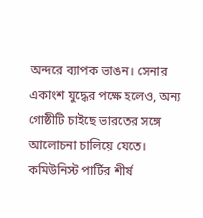অন্দরে ব্যাপক ভাঙন। সেনার একাংশ যুদ্ধের পক্ষে হলেও, অন্য গোষ্ঠীটি চাইছে ভারতের সঙ্গে আলোচনা চালিয়ে যেতে। কমিউনিস্ট পার্টির শীর্ষ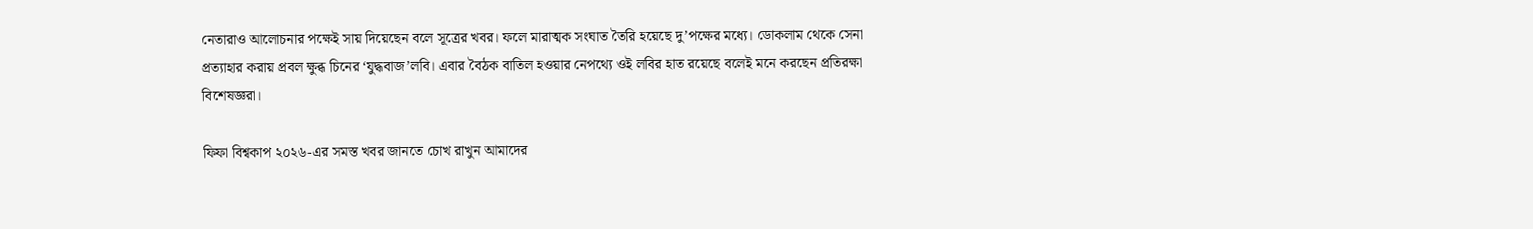নেতারাও আলোচনার পক্ষেই সায় দিয়েছেন বলে সূত্রের খবর। ফলে মারাত্মক সংঘাত তৈরি হয়েছে দু’পক্ষের মধ্যে। ডোকলাম থেকে সেনা প্রত্যাহার করায় প্রবল ক্ষুব্ধ চিনের ‘যুদ্ধবাজ’লবি। এবার বৈঠক বাতিল হওয়ার নেপথ্যে ওই লবির হাত রয়েছে বলেই মনে করছেন প্রতিরক্ষা বিশেষজ্ঞরা।

ফিফা বিশ্বকাপ ২০২৬-এর সমস্ত খবর জানতে চোখ রাখুন আমাদের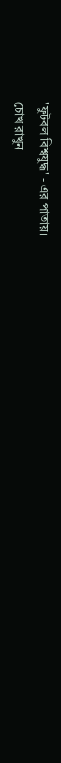'ফুটবল বিশ্বযুদ্ধ' - এর পাতায়।
চোখ রাখুন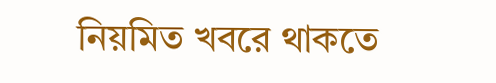নিয়মিত খবরে থাকতে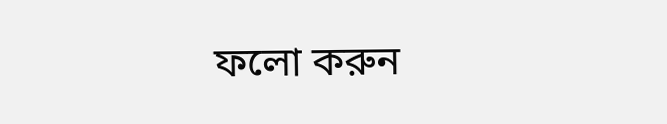ফলো করুন